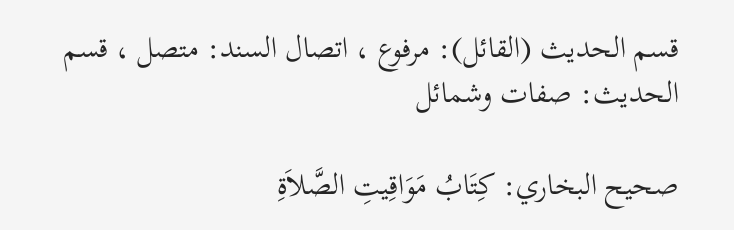قسم الحديث (القائل): مرفوع ، اتصال السند: متصل ، قسم الحديث: صفات وشمائل

صحيح البخاري: كِتَابُ مَوَاقِيتِ الصَّلاَةِ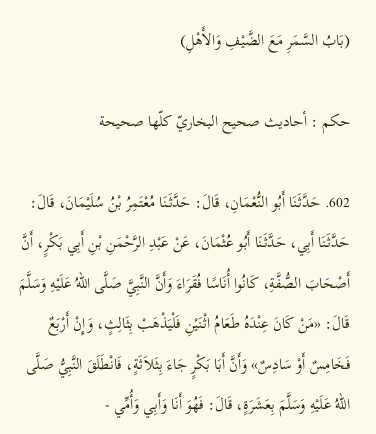(بَابُ السَّمَرِ مَعَ الضَّيْفِ وَالأَهْلِ)

حکم : أحاديث صحيح البخاريّ كلّها صحيحة

602. حَدَّثَنَا أَبُو النُّعْمَانِ، قَالَ: حَدَّثَنَا مُعْتَمِرُ بْنُ سُلَيْمَانَ، قَالَ: حَدَّثَنَا أَبِي، حَدَّثَنَا أَبُو عُثْمَانَ، عَنْ عَبْدِ الرَّحْمَنِ بْنِ أَبِي بَكْرٍ، أَنَّ أَصْحَابَ الصُّفَّةِ، كَانُوا أُنَاسًا فُقَرَاءَ وَأَنَّ النَّبِيَّ صَلَّى اللهُ عَلَيْهِ وَسَلَّمَ قَالَ: «مَنْ كَانَ عِنْدَهُ طَعَامُ اثْنَيْنِ فَلْيَذْهَبْ بِثَالِثٍ، وَإِنْ أَرْبَعٌ فَخَامِسٌ أَوْ سَادِسٌ» وَأَنَّ أَبَا بَكْرٍ جَاءَ بِثَلاَثَةٍ، فَانْطَلَقَ النَّبِيُّ صَلَّى اللهُ عَلَيْهِ وَسَلَّمَ بِعَشَرَةٍ، قَالَ: فَهُوَ أَنَا وَأَبِي وَأُمِّي -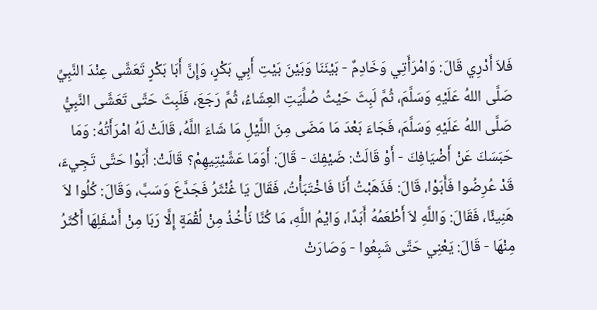فَلاَ أَدْرِي قَالَ: وَامْرَأَتِي وَخَادِمٌ - بَيْنَنَا وَبَيْنَ بَيْتِ أَبِي بَكْرٍ، وَإِنَّ أَبَا بَكْرٍ تَعَشَّى عِنْدَ النَّبِيِّ صَلَّى اللهُ عَلَيْهِ وَسَلَّمَ، ثُمَّ لَبِثَ حَيْثُ صُلِّيَتِ العِشَاءُ، ثُمَّ رَجَعَ، فَلَبِثَ حَتَّى تَعَشَّى النَّبِيُّ صَلَّى اللهُ عَلَيْهِ وَسَلَّمَ، فَجَاءَ بَعْدَ مَا مَضَى مِنَ اللَّيْلِ مَا شَاءَ اللَّهُ، قَالَتْ لَهُ امْرَأَتُهُ: وَمَا حَبَسَكَ عَنْ أَضْيَافِكَ - أَوْ قَالَتْ: ضَيْفِكَ - قَالَ: أَوَمَا عَشَّيْتِيهِمْ؟ قَالَتْ: أَبَوْا حَتَّى تَجِيءَ، قَدْ عُرِضُوا فَأَبَوْا، قَالَ: فَذَهَبْتُ أَنَا فَاخْتَبَأْتُ، فَقَالَ يَا غُنْثَرُ فَجَدَّعَ وَسَبَّ، وَقَالَ: كُلُوا لاَ هَنِيئًا، فَقَالَ: وَاللَّهِ لاَ أَطْعَمُهُ أَبَدًا، وَايْمُ اللَّهِ، مَا كُنَّا نَأْخُذُ مِنْ لُقْمَةٍ إِلَّا رَبَا مِنْ أَسْفَلِهَا أَكْثَرُ مِنْهَا - قَالَ: يَعْنِي حَتَّى شَبِعُوا - وَصَارَتْ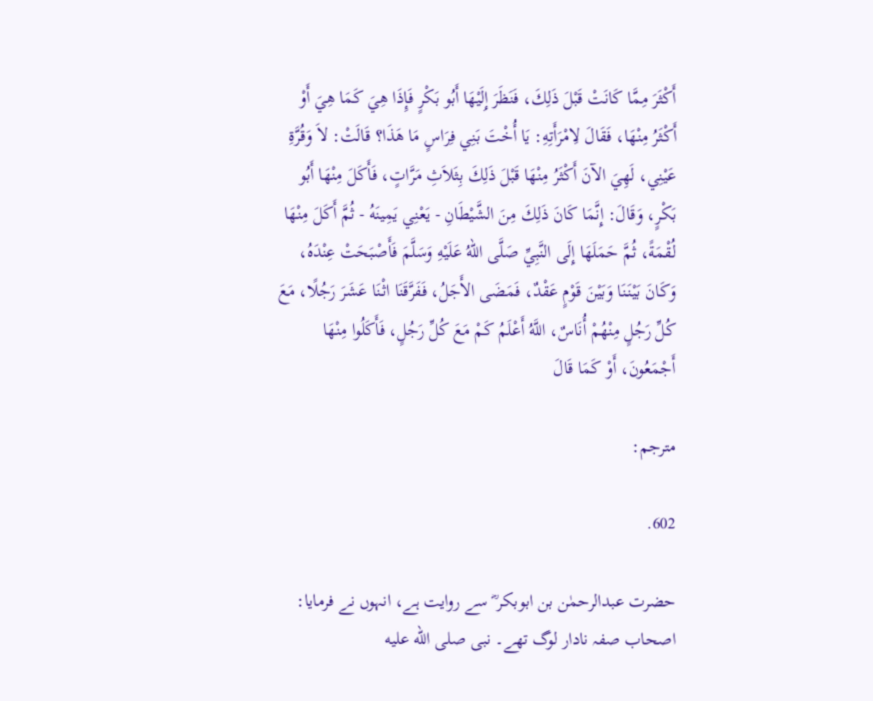أَكْثَرَ مِمَّا كَانَتْ قَبْلَ ذَلِكَ، فَنَظَرَ إِلَيْهَا أَبُو بَكْرٍ فَإِذَا هِيَ كَمَا هِيَ أَوْ أَكْثَرُ مِنْهَا، فَقَالَ لِامْرَأَتِهِ: يَا أُخْتَ بَنِي فِرَاسٍ مَا هَذَا؟ قَالَتْ: لاَ وَقُرَّةِ عَيْنِي، لَهِيَ الآنَ أَكْثَرُ مِنْهَا قَبْلَ ذَلِكَ بِثَلاَثِ مَرَّاتٍ، فَأَكَلَ مِنْهَا أَبُو بَكْرٍ، وَقَالَ: إِنَّمَا كَانَ ذَلِكَ مِنَ الشَّيْطَانِ - يَعْنِي يَمِينَهُ - ثُمَّ أَكَلَ مِنْهَا لُقْمَةً، ثُمَّ حَمَلَهَا إِلَى النَّبِيِّ صَلَّى اللهُ عَلَيْهِ وَسَلَّمَ فَأَصْبَحَتْ عِنْدَهُ، وَكَانَ بَيْنَنَا وَبَيْنَ قَوْمٍ عَقْدٌ، فَمَضَى الأَجَلُ، فَفَرَّقَنَا اثْنَا عَشَرَ رَجُلًا، مَعَ كُلِّ رَجُلٍ مِنْهُمْ أُنَاسٌ، اللَّهُ أَعْلَمُ كَمْ مَعَ كُلِّ رَجُلٍ، فَأَكَلُوا مِنْهَا أَجْمَعُونَ، أَوْ كَمَا قَالَ

مترجم:

602.

حضرت عبدالرحمٰن بن ابوبکر ؓ سے روایت ہے، انہوں نے فرمایا: اصحاب صفہ نادار لوگ تھے۔ نبی صلى الله عليه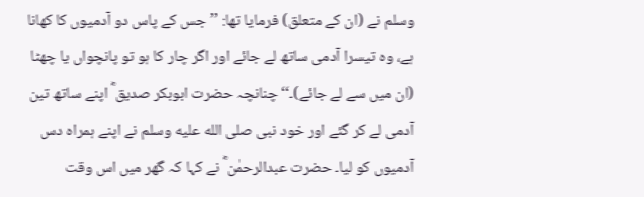وسلم نے (ان کے متعلق) فرمایا تھا: ’’جس کے پاس دو آدمیوں کا کھانا ہے، وہ تیسرا آدمی ساتھ لے جائے اور اگر چار کا ہو تو پانچواں یا چھٹا (ان میں سے لے جائے)۔‘‘ چنانچہ حضرت ابوبکر صدیق ؓ اپنے ساتھ تین آدمی لے کر گئے اور خود نبی صلى الله عليه وسلم نے اپنے ہمراہ دس آدمیوں کو لیا۔ حضرت عبدالرحمٰن ؓ نے کہا کہ گھر میں اس وقت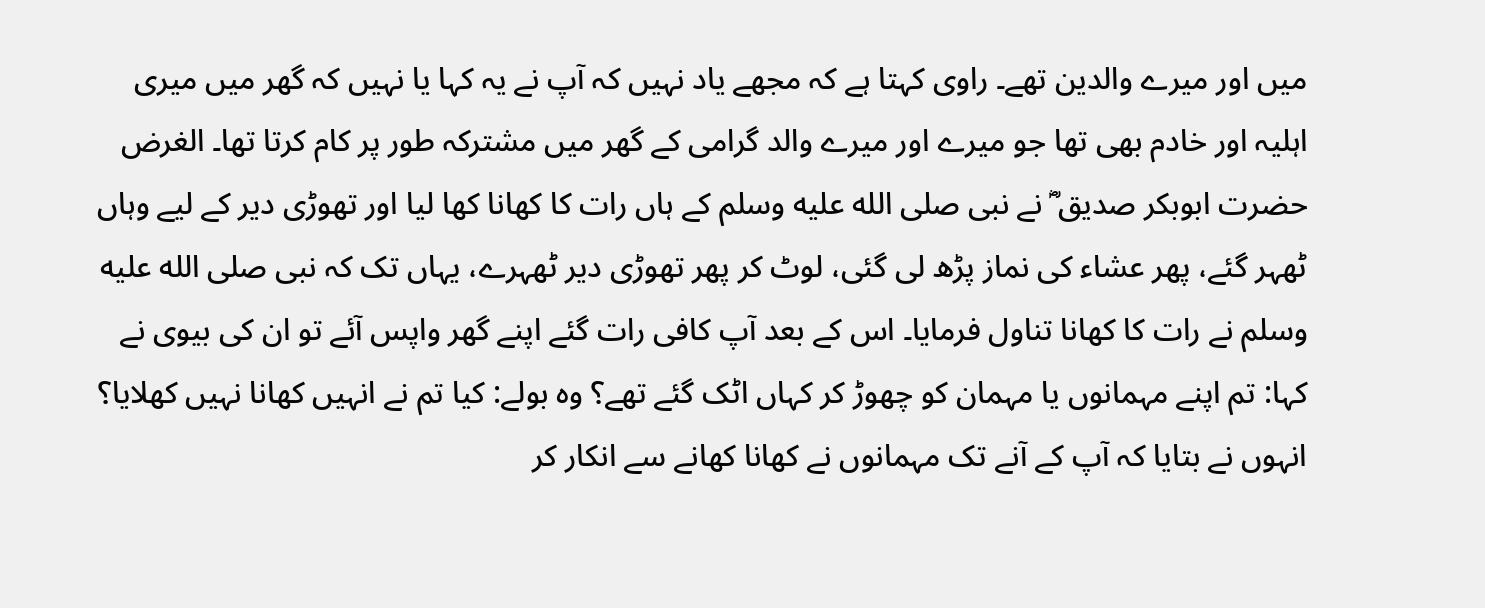میں اور میرے والدین تھے۔ راوی کہتا ہے کہ مجھے یاد نہیں کہ آپ نے یہ کہا یا نہیں کہ گھر میں میری اہلیہ اور خادم بھی تھا جو میرے اور میرے والد گرامی کے گھر میں مشترکہ طور پر کام کرتا تھا۔ الغرض حضرت ابوبکر صدیق ؓ نے نبی صلى الله عليه وسلم کے ہاں رات کا کھانا کھا لیا اور تھوڑی دیر کے لیے وہاں ٹھہر گئے، پھر عشاء کی نماز پڑھ لی گئی، لوٹ کر پھر تھوڑی دیر ٹھہرے، یہاں تک کہ نبی صلى الله عليه وسلم نے رات کا کھانا تناول فرمایا۔ اس کے بعد آپ کافی رات گئے اپنے گھر واپس آئے تو ان کی بیوی نے کہا: تم اپنے مہمانوں یا مہمان کو چھوڑ کر کہاں اٹک گئے تھے؟ وہ بولے: کیا تم نے انہیں کھانا نہیں کھلایا؟ انہوں نے بتایا کہ آپ کے آنے تک مہمانوں نے کھانا کھانے سے انکار کر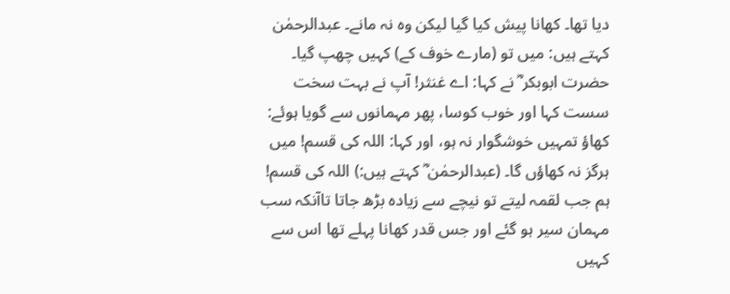دیا تھا۔ کھانا پیش کیا گیا لیکن وہ نہ مانے۔ عبدالرحمٰن کہتے ہیں: میں تو (مارے خوف کے) کہیں چھپ گیا۔ حضرت ابوبکر ؓ نے کہا: اے غنثر! آپ نے بہت سخت سست کہا اور خوب کوسا، پھر مہمانوں سے گویا ہوئے: کھاؤ تمہیں خوشگوار نہ ہو، اور کہا: اللہ کی قسم! میں ہرگز نہ کھاؤں گا۔ (عبدالرحمٰن ؓ کہتے ہیں:) اللہ کی قسم! ہم جب لقمہ لیتے تو نیچے سے زیادہ بڑھ جاتا تاآنکہ سب مہمان سیر ہو گئے اور جس قدر کھانا پہلے تھا اس سے کہیں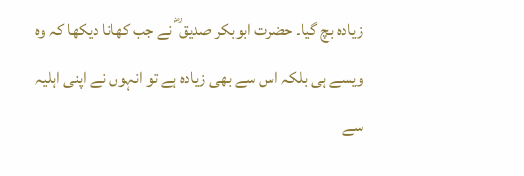زیادہ بچ گیا۔ حضرت ابوبکر صدیق ؓ نے جب کھانا دیکھا کہ وہ ویسے ہی بلکہ اس سے بھی زیادہ ہے تو انہوں نے اپنی اہلیہ سے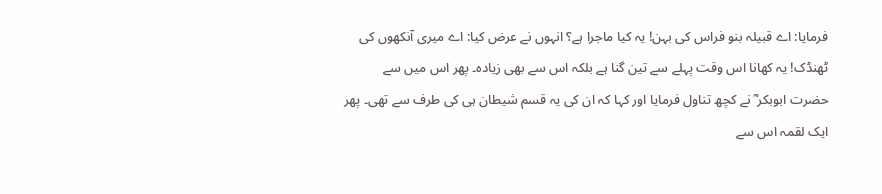فرمایا: اے قبیلہ بنو فراس کی بہن! یہ کیا ماجرا ہے؟ انہوں نے عرض کیا: اے میری آنکھوں کی ٹھنڈک! یہ کھانا اس وقت پہلے سے تین گنا ہے بلکہ اس سے بھی زیادہ۔ پھر اس میں سے حضرت ابوبکر ؓ نے کچھ تناول فرمایا اور کہا کہ ان کی یہ قسم شیطان ہی کی طرف سے تھی۔ پھر ایک لقمہ اس سے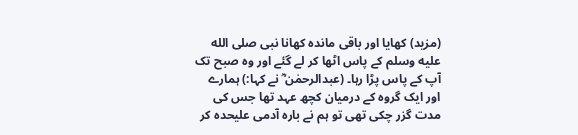(مزید) کھایا اور باقی ماندہ کھانا نبی صلى الله عليه وسلم کے پاس اٹھا کر لے گئے اور وہ صبح تک آپ کے پاس پڑا رہا۔ (عبدالرحمٰن ؓ نے کہا:) ہمارے اور ایک گروہ کے درمیان کچھ عہد تھا جس کی مدت گزر چکی تھی تو ہم نے بارہ آدمی علیحدہ کر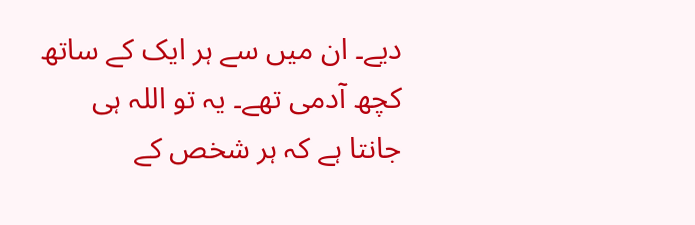دیے۔ ان میں سے ہر ایک کے ساتھ کچھ آدمی تھے۔ یہ تو اللہ ہی جانتا ہے کہ ہر شخص کے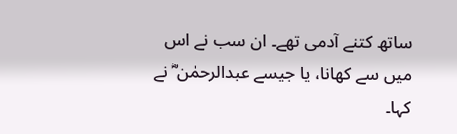ساتھ کتنے آدمی تھے۔ ان سب نے اس میں سے کھانا، یا جیسے عبدالرحمٰن ؓ نے کہا۔